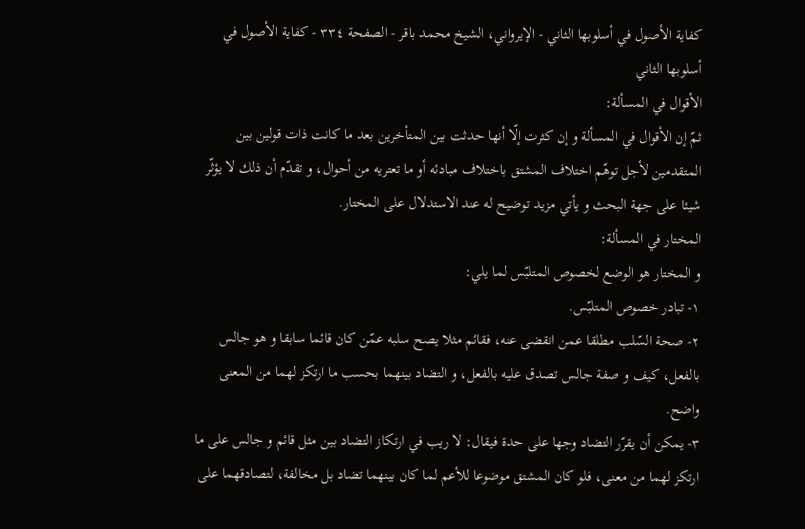كفاية الأصول في أسلوبها الثاني - الإيرواني، الشيخ محمد باقر - الصفحة ٣٣٤ - كفاية الأصول في أسلوبها الثاني
الأقوال في المسألة:
ثمّ إن الأقوال في المسألة و إن كثرت إلّا أنها حدثت بين المتأخرين بعد ما كانت ذات قولين بين المتقدمين لأجل توهّم اختلاف المشتق باختلاف مبادئه أو ما تعتريه من أحوال، و تقدّم أن ذلك لا يؤثّر شيئا على جهة البحث و يأتي مزيد توضيح له عند الاستدلال على المختار.
المختار في المسألة:
و المختار هو الوضع لخصوص المتلبّس لما يلي:
١- تبادر خصوص المتلبّس.
٢- صحة السّلب مطلقا عمن انقضى عنه، فقائم مثلا يصح سلبه عمّن كان قائما سابقا و هو جالس بالفعل، كيف و صفة جالس تصدق عليه بالفعل، و التضاد بينهما بحسب ما ارتكز لهما من المعنى واضح.
٣- يمكن أن يقرّر التضاد وجها على حدة فيقال: لا ريب في ارتكاز التضاد بين مثل قائم و جالس على ما ارتكز لهما من معنى، فلو كان المشتق موضوعا للأعم لما كان بينهما تضاد بل مخالفة، لتصادقهما على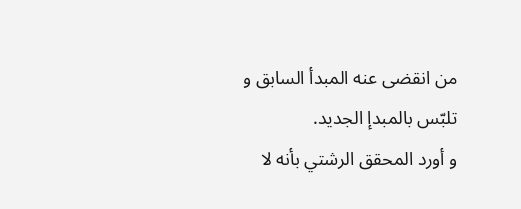من انقضى عنه المبدأ السابق و تلبّس بالمبدإ الجديد.
و أورد المحقق الرشتي بأنه لا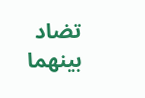تضاد بينهما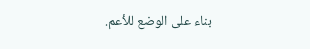بناء على الوضع للأعم.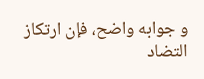و جوابه واضح، فإن ارتكاز التضاد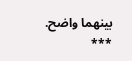بينهما واضح.
***